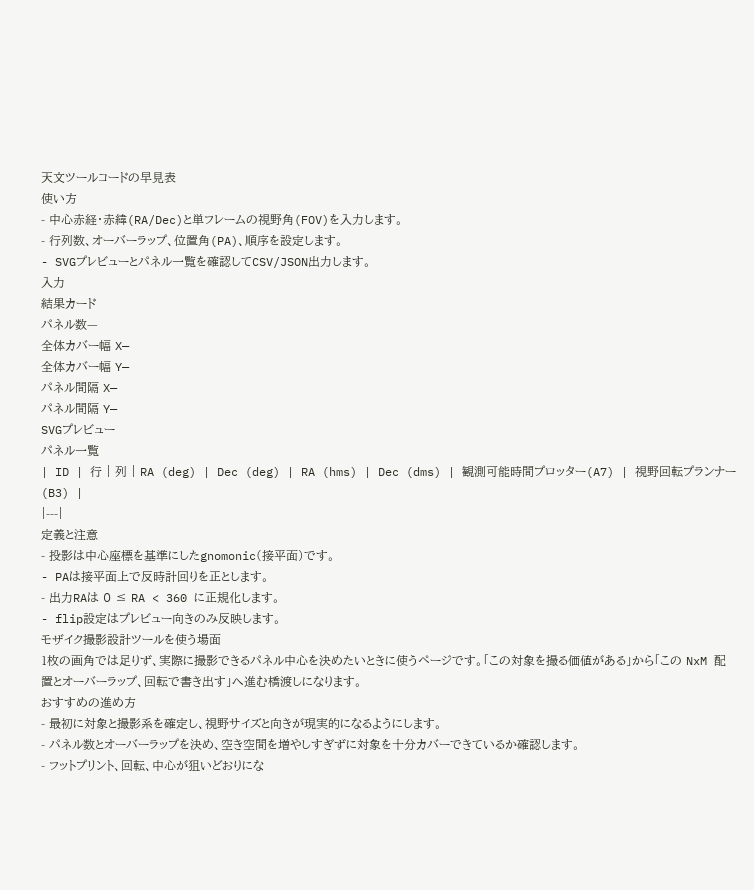天文ツールコードの早見表
使い方
- 中心赤経・赤緯(RA/Dec)と単フレームの視野角(FOV)を入力します。
- 行列数、オーバーラップ、位置角(PA)、順序を設定します。
- SVGプレビューとパネル一覧を確認してCSV/JSON出力します。
入力
結果カード
パネル数—
全体カバー幅 X—
全体カバー幅 Y—
パネル間隔 X—
パネル間隔 Y—
SVGプレビュー
パネル一覧
| ID | 行 | 列 | RA (deg) | Dec (deg) | RA (hms) | Dec (dms) | 観測可能時間プロッター(A7) | 視野回転プランナー(B3) |
|---|
定義と注意
- 投影は中心座標を基準にしたgnomonic(接平面)です。
- PAは接平面上で反時計回りを正とします。
- 出力RAは 0 ≤ RA < 360 に正規化します。
- flip設定はプレビュー向きのみ反映します。
モザイク撮影設計ツールを使う場面
1枚の画角では足りず、実際に撮影できるパネル中心を決めたいときに使うページです。「この対象を撮る価値がある」から「この NxM 配置とオーバーラップ、回転で書き出す」へ進む橋渡しになります。
おすすめの進め方
- 最初に対象と撮影系を確定し、視野サイズと向きが現実的になるようにします。
- パネル数とオーバーラップを決め、空き空間を増やしすぎずに対象を十分カバーできているか確認します。
- フットプリント、回転、中心が狙いどおりにな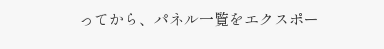ってから、パネル一覧をエクスポー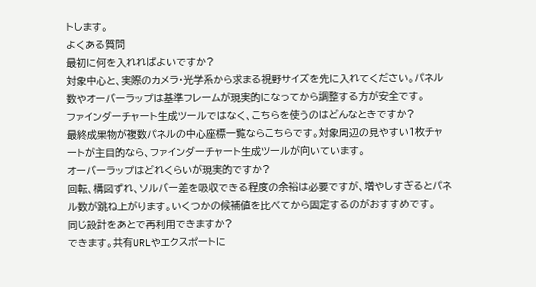トします。
よくある質問
最初に何を入れればよいですか?
対象中心と、実際のカメラ・光学系から求まる視野サイズを先に入れてください。パネル数やオーバーラップは基準フレームが現実的になってから調整する方が安全です。
ファインダーチャート生成ツールではなく、こちらを使うのはどんなときですか?
最終成果物が複数パネルの中心座標一覧ならこちらです。対象周辺の見やすい1枚チャートが主目的なら、ファインダーチャート生成ツールが向いています。
オーバーラップはどれくらいが現実的ですか?
回転、構図ずれ、ソルバー差を吸収できる程度の余裕は必要ですが、増やしすぎるとパネル数が跳ね上がります。いくつかの候補値を比べてから固定するのがおすすめです。
同じ設計をあとで再利用できますか?
できます。共有URLやエクスポートに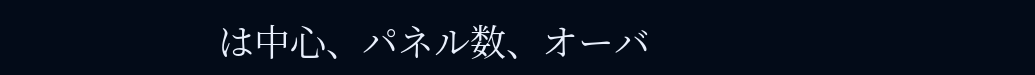は中心、パネル数、オーバ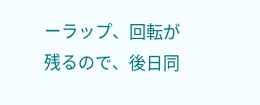ーラップ、回転が残るので、後日同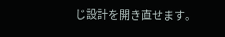じ設計を開き直せます。